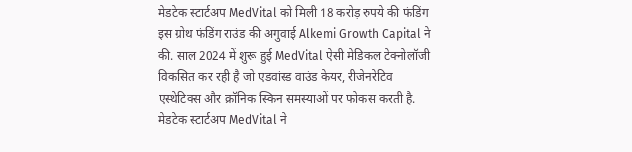मेडटेक स्टार्टअप MedVital को मिली 18 करोड़ रुपये की फंडिंग
इस ग्रोथ फंडिंग राउंड की अगुवाई Alkemi Growth Capital ने की. साल 2024 में शुरू हुई MedVital ऐसी मेडिकल टेक्नोलॉजी विकसित कर रही है जो एडवांस्ड वाउंड केयर, रीजेनरेटिव एस्थेटिक्स और क्रॉनिक स्किन समस्याओं पर फोकस करती है.
मेडटेक स्टार्टअप MedVital ने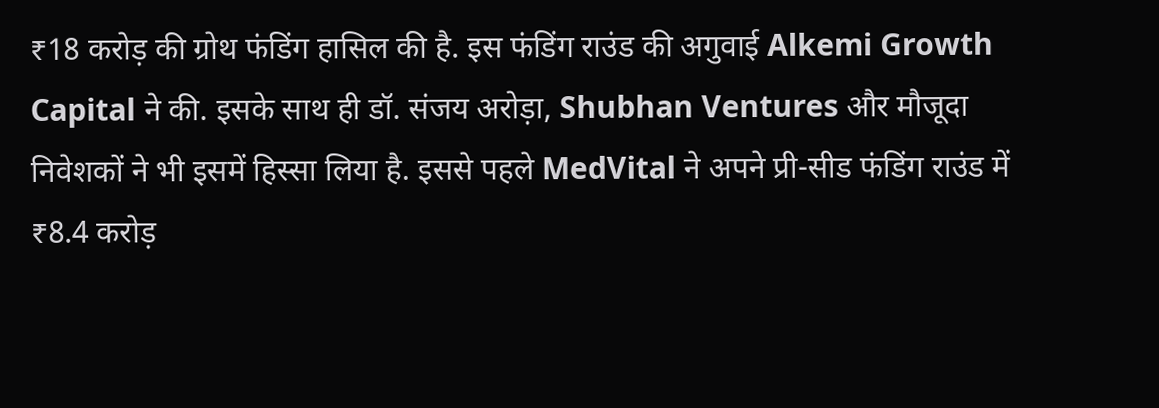₹18 करोड़ की ग्रोथ फंडिंग हासिल की है. इस फंडिंग राउंड की अगुवाई Alkemi Growth Capital ने की. इसके साथ ही डॉ. संजय अरोड़ा, Shubhan Ventures और मौजूदा निवेशकों ने भी इसमें हिस्सा लिया है. इससे पहले MedVital ने अपने प्री-सीड फंडिंग राउंड में ₹8.4 करोड़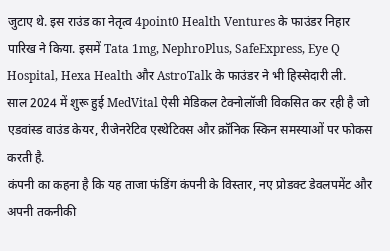जुटाए थे. इस राउंड का नेतृत्व 4point0 Health Ventures के फाउंडर निहार पारिख ने किया. इसमें Tata 1mg, NephroPlus, SafeExpress, Eye Q Hospital, Hexa Health और AstroTalk के फाउंडर ने भी हिस्सेदारी ली.
साल 2024 में शुरू हुई MedVital ऐसी मेडिकल टेक्नोलॉजी विकसित कर रही है जो एडवांस्ड वाउंड केयर, रीजेनरेटिव एस्थेटिक्स और क्रॉनिक स्किन समस्याओं पर फोकस करती है.
कंपनी का कहना है कि यह ताजा फंडिंग कंपनी के विस्तार, नए प्रोडक्ट डेवलपमेंट और अपनी तकनीकी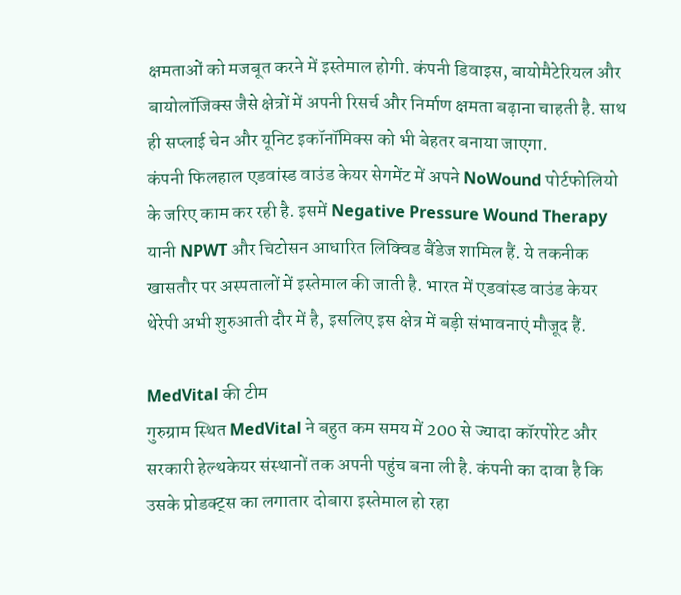क्षमताओं को मजबूत करने में इस्तेमाल होगी. कंपनी डिवाइस, बायोमैटेरियल और बायोलॉजिक्स जैसे क्षेत्रों में अपनी रिसर्च और निर्माण क्षमता बढ़ाना चाहती है. साथ ही सप्लाई चेन और यूनिट इकॉनॉमिक्स को भी बेहतर बनाया जाएगा.
कंपनी फिलहाल एडवांस्ड वाउंड केयर सेगमेंट में अपने NoWound पोर्टफोलियो के जरिए काम कर रही है. इसमें Negative Pressure Wound Therapy यानी NPWT और चिटोसन आधारित लिक्विड बैंडेज शामिल हैं. ये तकनीक खासतौर पर अस्पतालों में इस्तेमाल की जाती है. भारत में एडवांस्ड वाउंड केयर थेरेपी अभी शुरुआती दौर में है, इसलिए इस क्षेत्र में बड़ी संभावनाएं मौजूद हैं.

MedVital की टीम
गुरुग्राम स्थित MedVital ने बहुत कम समय में 200 से ज्यादा कॉरपोरेट और सरकारी हेल्थकेयर संस्थानों तक अपनी पहुंच बना ली है. कंपनी का दावा है कि उसके प्रोडक्ट्स का लगातार दोबारा इस्तेमाल हो रहा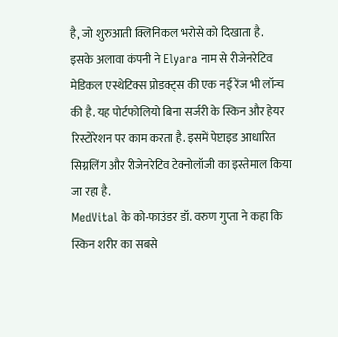है, जो शुरुआती क्लिनिकल भरोसे को दिखाता है.
इसके अलावा कंपनी ने Elyara नाम से रीजेनरेटिव मेडिकल एस्थेटिक्स प्रोडक्ट्स की एक नई रेंज भी लॉन्च की है. यह पोर्टफोलियो बिना सर्जरी के स्किन और हेयर रिस्टोरेशन पर काम करता है. इसमें पेप्टाइड आधारित सिग्नलिंग और रीजेनरेटिव टेक्नोलॉजी का इस्तेमाल किया जा रहा है.
MedVital के को-फाउंडर डॉ. वरुण गुप्ता ने कहा कि स्किन शरीर का सबसे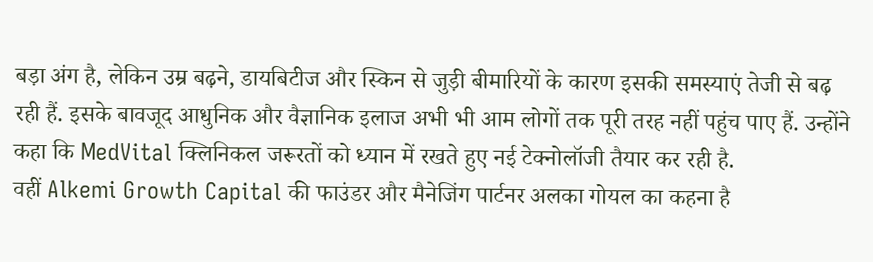बड़ा अंग है, लेकिन उम्र बढ़ने, डायबिटीज और स्किन से जुड़ी बीमारियों के कारण इसकी समस्याएं तेजी से बढ़ रही हैं. इसके बावजूद आधुनिक और वैज्ञानिक इलाज अभी भी आम लोगों तक पूरी तरह नहीं पहुंच पाए हैं. उन्होंने कहा कि MedVital क्लिनिकल जरूरतों को ध्यान में रखते हुए नई टेक्नोलॉजी तैयार कर रही है.
वहीं Alkemi Growth Capital की फाउंडर और मैनेजिंग पार्टनर अलका गोयल का कहना है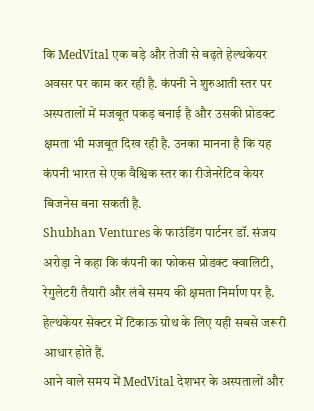कि MedVital एक बड़े और तेजी से बढ़ते हेल्थकेयर अवसर पर काम कर रही है. कंपनी ने शुरुआती स्तर पर अस्पतालों में मजबूत पकड़ बनाई है और उसकी प्रोडक्ट क्षमता भी मजबूत दिख रही है. उनका मानना है कि यह कंपनी भारत से एक वैश्विक स्तर का रीजेनरेटिव केयर बिजनेस बना सकती है.
Shubhan Ventures के फाउंडिंग पार्टनर डॉ. संजय अरोड़ा ने कहा कि कंपनी का फोकस प्रोडक्ट क्वालिटी, रेगुलेटरी तैयारी और लंबे समय की क्षमता निर्माण पर है. हेल्थकेयर सेक्टर में टिकाऊ ग्रोथ के लिए यही सबसे जरूरी आधार होते हैं.
आने वाले समय में MedVital देशभर के अस्पतालों और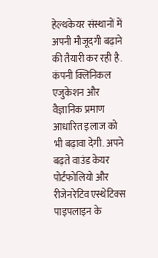हेल्थकेयर संस्थानों में अपनी मौजूदगी बढ़ाने की तैयारी कर रही है. कंपनी क्लिनिकल एजुकेशन और वैज्ञानिक प्रमाण आधारित इलाज को भी बढ़ावा देगी. अपने बढ़ते वाउंड केयर पोर्टफोलियो और रीजेनरेटिव एस्थेटिक्स पाइपलाइन के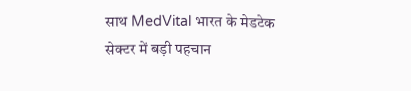साथ MedVital भारत के मेडटेक सेक्टर में बड़ी पहचान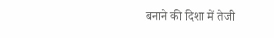बनाने की दिशा में तेजी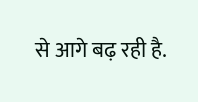से आगे बढ़ रही है.